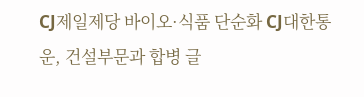CJ제일제당 바이오·식품 단순화 CJ대한통운, 건설부문과 합병 글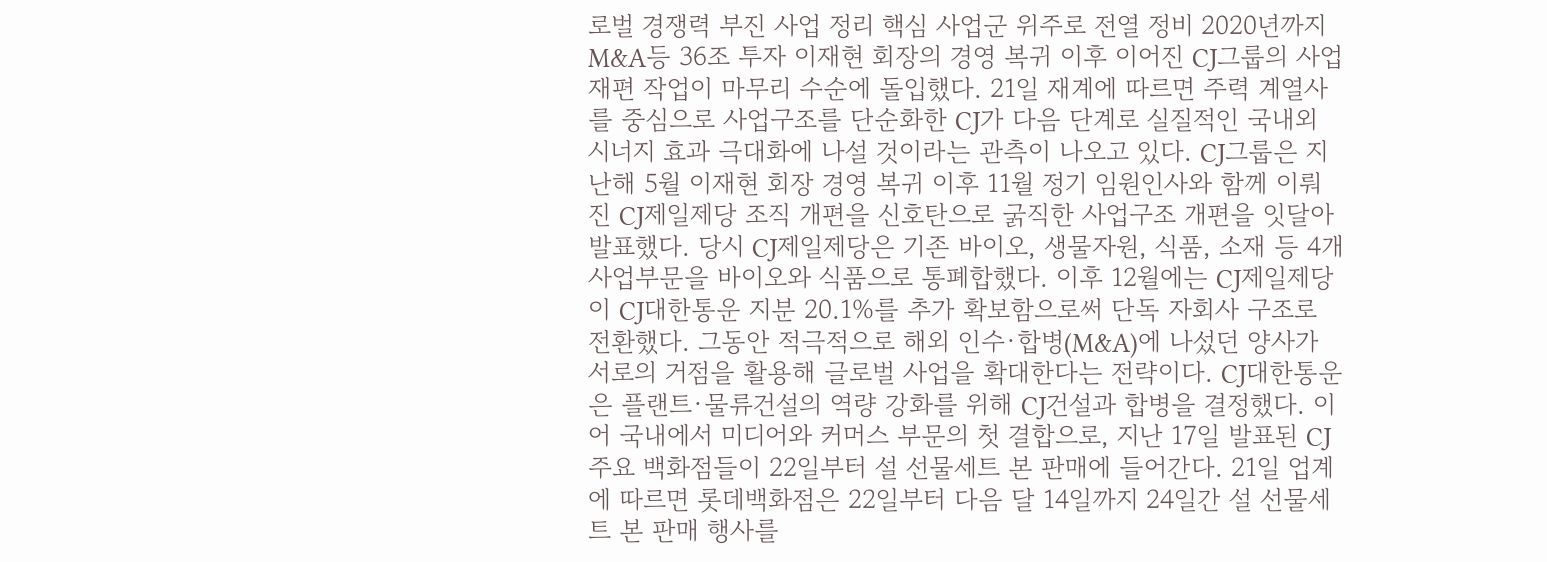로벌 경쟁력 부진 사업 정리 핵심 사업군 위주로 전열 정비 2020년까지 M&A등 36조 투자 이재현 회장의 경영 복귀 이후 이어진 CJ그룹의 사업 재편 작업이 마무리 수순에 돌입했다. 21일 재계에 따르면 주력 계열사를 중심으로 사업구조를 단순화한 CJ가 다음 단계로 실질적인 국내외 시너지 효과 극대화에 나설 것이라는 관측이 나오고 있다. CJ그룹은 지난해 5월 이재현 회장 경영 복귀 이후 11월 정기 임원인사와 함께 이뤄진 CJ제일제당 조직 개편을 신호탄으로 굵직한 사업구조 개편을 잇달아 발표했다. 당시 CJ제일제당은 기존 바이오, 생물자원, 식품, 소재 등 4개 사업부문을 바이오와 식품으로 통폐합했다. 이후 12월에는 CJ제일제당이 CJ대한통운 지분 20.1%를 추가 확보함으로써 단독 자회사 구조로 전환했다. 그동안 적극적으로 해외 인수·합병(M&A)에 나섰던 양사가 서로의 거점을 활용해 글로벌 사업을 확대한다는 전략이다. CJ대한통운은 플랜트·물류건설의 역량 강화를 위해 CJ건설과 합병을 결정했다. 이어 국내에서 미디어와 커머스 부문의 첫 결합으로, 지난 17일 발표된 CJ
주요 백화점들이 22일부터 설 선물세트 본 판매에 들어간다. 21일 업계에 따르면 롯데백화점은 22일부터 다음 달 14일까지 24일간 설 선물세트 본 판매 행사를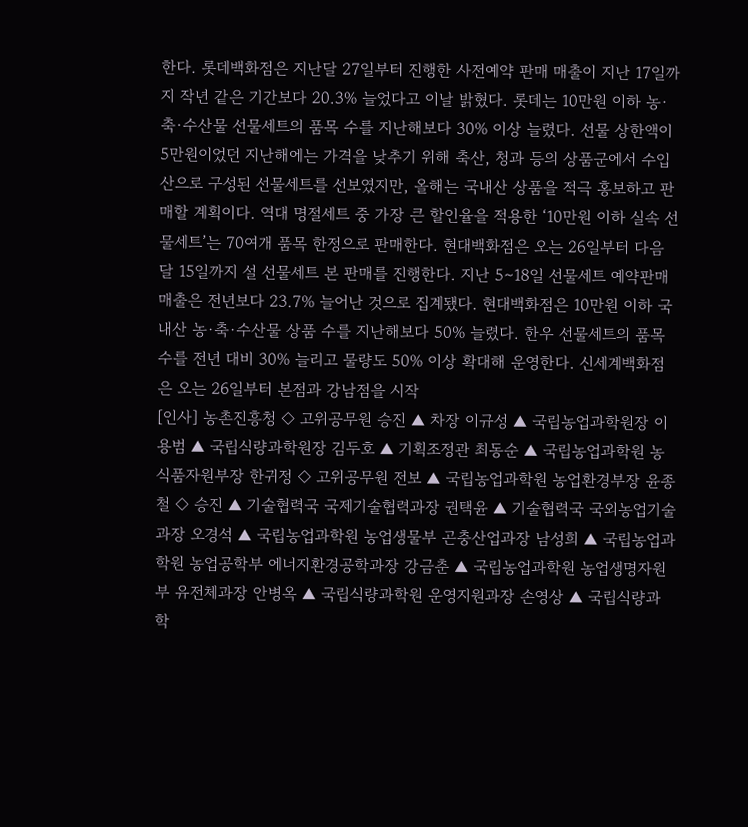한다. 롯데백화점은 지난달 27일부터 진행한 사전예약 판매 매출이 지난 17일까지 작년 같은 기간보다 20.3% 늘었다고 이날 밝혔다. 롯데는 10만원 이하 농·축·수산물 선물세트의 품목 수를 지난해보다 30% 이상 늘렸다. 선물 상한액이 5만원이었던 지난해에는 가격을 낮추기 위해 축산, 청과 등의 상품군에서 수입산으로 구성된 선물세트를 선보였지만, 올해는 국내산 상품을 적극 홍보하고 판매할 계획이다. 역대 명절세트 중 가장 큰 할인율을 적용한 ‘10만원 이하 실속 선물세트’는 70여개 품목 한정으로 판매한다. 현대백화점은 오는 26일부터 다음 달 15일까지 설 선물세트 본 판매를 진행한다. 지난 5∼18일 선물세트 예약판매 매출은 전년보다 23.7% 늘어난 것으로 집계됐다. 현대백화점은 10만원 이하 국내산 농·축·수산물 상품 수를 지난해보다 50% 늘렸다. 한우 선물세트의 품목 수를 전년 대비 30% 늘리고 물량도 50% 이상 확대해 운영한다. 신세계백화점은 오는 26일부터 본점과 강남점을 시작
[인사] 농촌진흥청 ◇ 고위공무원 승진 ▲ 차장 이규성 ▲ 국립농업과학원장 이용범 ▲ 국립식량과학원장 김두호 ▲ 기획조정관 최동순 ▲ 국립농업과학원 농식품자원부장 한귀정 ◇ 고위공무원 전보 ▲ 국립농업과학원 농업환경부장 윤종철 ◇ 승진 ▲ 기술협력국 국제기술협력과장 권택윤 ▲ 기술협력국 국외농업기술과장 오경석 ▲ 국립농업과학원 농업생물부 곤충산업과장 남성희 ▲ 국립농업과학원 농업공학부 에너지환경공학과장 강금춘 ▲ 국립농업과학원 농업생명자원부 유전체과장 안병옥 ▲ 국립식량과학원 운영지원과장 손영상 ▲ 국립식량과학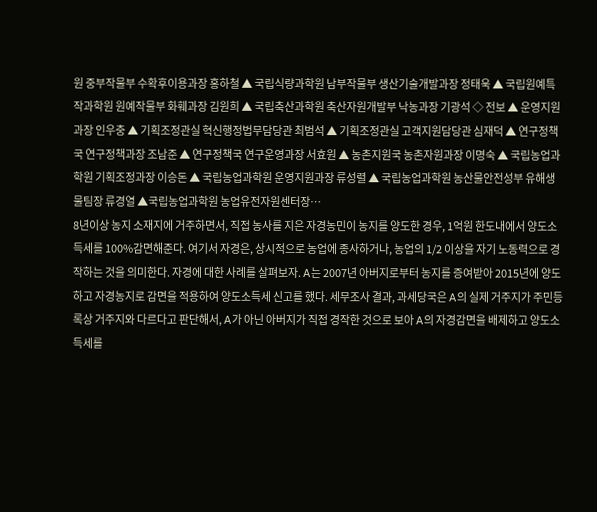원 중부작물부 수확후이용과장 홍하철 ▲ 국립식량과학원 남부작물부 생산기술개발과장 정태욱 ▲ 국립원예특작과학원 원예작물부 화훼과장 김원희 ▲ 국립축산과학원 축산자원개발부 낙농과장 기광석 ◇ 전보 ▲ 운영지원과장 인우충 ▲ 기획조정관실 혁신행정법무담당관 최범석 ▲ 기획조정관실 고객지원담당관 심재덕 ▲ 연구정책국 연구정책과장 조남준 ▲ 연구정책국 연구운영과장 서효원 ▲ 농촌지원국 농촌자원과장 이명숙 ▲ 국립농업과학원 기획조정과장 이승돈 ▲ 국립농업과학원 운영지원과장 류성렬 ▲ 국립농업과학원 농산물안전성부 유해생물팀장 류경열 ▲국립농업과학원 농업유전자원센터장…
8년이상 농지 소재지에 거주하면서, 직접 농사를 지은 자경농민이 농지를 양도한 경우, 1억원 한도내에서 양도소득세를 100%감면해준다. 여기서 자경은, 상시적으로 농업에 종사하거나, 농업의 1/2 이상을 자기 노동력으로 경작하는 것을 의미한다. 자경에 대한 사례를 살펴보자. A는 2007년 아버지로부터 농지를 증여받아 2015년에 양도하고 자경농지로 감면을 적용하여 양도소득세 신고를 했다. 세무조사 결과, 과세당국은 A의 실제 거주지가 주민등록상 거주지와 다르다고 판단해서, A가 아닌 아버지가 직접 경작한 것으로 보아 A의 자경감면을 배제하고 양도소득세를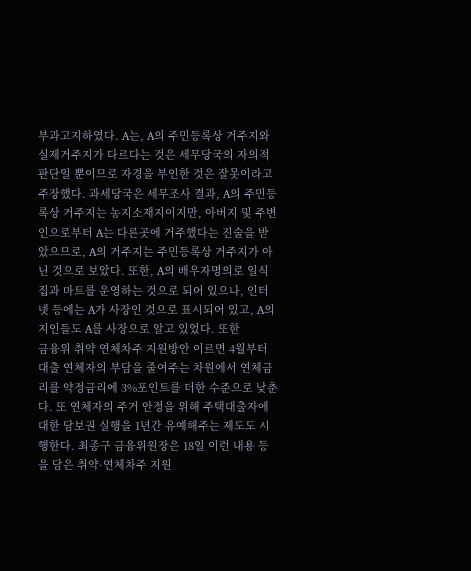부과고지하였다. A는, A의 주민등록상 거주지와 실제거주지가 다르다는 것은 세무당국의 자의적판단일 뿐이므로 자경을 부인한 것은 잘못이라고 주장했다. 과세당국은 세무조사 결과, A의 주민등록상 거주지는 농지소재지이지만, 아버지 및 주변인으로부터 A는 다른곳에 거주했다는 진술을 받았으므로, A의 거주지는 주민등록상 거주지가 아닌 것으로 보았다. 또한, A의 배우자명의로 일식집과 마트를 운영하는 것으로 되어 있으나, 인터넷 등에는 A가 사장인 것으로 표시되어 있고, A의 지인들도 A를 사장으로 알고 있었다. 또한
금융위 취약 연체차주 지원방안 이르면 4월부터 대출 연체자의 부담을 줄여주는 차원에서 연체금리를 약정금리에 3%포인트를 더한 수준으로 낮춘다. 또 연체자의 주거 안정을 위해 주택대출자에 대한 담보권 실행을 1년간 유예해주는 제도도 시행한다. 최종구 금융위원장은 18일 이런 내용 등을 담은 취약·연체차주 지원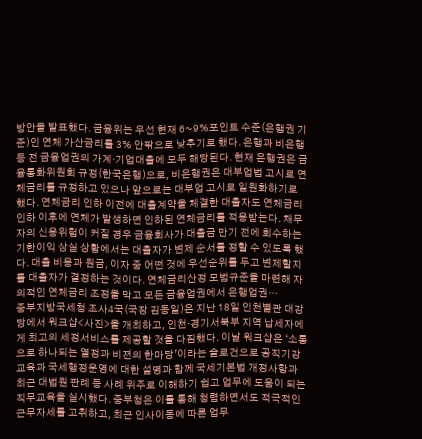방안을 발표했다. 금융위는 우선 현재 6~9%포인트 수준(은행권 기준)인 연체 가산금리를 3% 안팎으로 낮추기로 했다. 은행과 비은행 등 전 금융업권의 가계·기업대출에 모두 해당된다. 현재 은행권은 금융통화위원회 규정(한국은행)으로, 비은행권은 대부업법 고시로 연체금리를 규정하고 있으나 앞으로는 대부업 고시로 일원화하기로 했다. 연체금리 인하 이전에 대출계약을 체결한 대출자도 연체금리 인하 이후에 연체가 발생하면 인하된 연체금리를 적용받는다. 채무자의 신용위험이 커질 경우 금융회사가 대출금 만기 전에 회수하는 기한이익 상실 상황에서는 대출자가 변제 순서를 정할 수 있도록 했다. 대출 비용과 원금, 이자 중 어떤 것에 우선순위를 두고 변제할지를 대출자가 결정하는 것이다. 연체금리산정 모범규준을 마련해 자의적인 연체금리 조정을 막고 모든 금융업권에서 은행업권…
중부지방국세청 조사4국(국장 김동일)은 지난 18일 인천별관 대강당에서 워크샵<사진>을 개최하고, 인천·경기서북부 지역 납세자에게 최고의 세정서비스를 제공할 것을 다짐했다. 이날 워크샵은 ‘소통으로 하나되는 열정과 비젼의 한마당’이라는 슬로건으로 공직기강 교육과 국세행정운영에 대한 설명과 함께 국세기본법 개정사항과 최근 대법원 판례 등 사례 위주로 이해하기 쉽고 업무에 도움이 되는 직무교육을 실시했다. 중부청은 이를 통해 청렴하면서도 적극적인 근무자세를 고취하고, 최근 인사이동에 따른 업무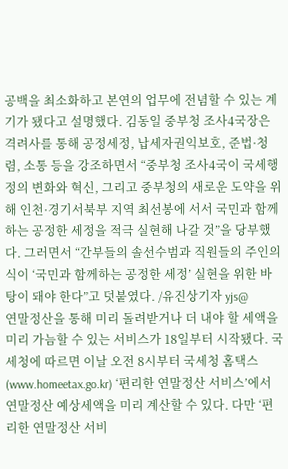공백을 최소화하고 본연의 업무에 전념할 수 있는 계기가 됐다고 설명했다. 김동일 중부청 조사4국장은 격려사를 통해 공정세정, 납세자권익보호, 준법·청렴, 소통 등을 강조하면서 “중부청 조사4국이 국세행정의 변화와 혁신, 그리고 중부청의 새로운 도약을 위해 인천·경기서북부 지역 최선봉에 서서 국민과 함께하는 공정한 세정을 적극 실현해 나갈 것”을 당부했다. 그러면서 “간부들의 솔선수범과 직원들의 주인의식이 ‘국민과 함께하는 공정한 세정’ 실현을 위한 바탕이 돼야 한다”고 덧붙였다. /유진상기자 yjs@
연말정산을 통해 미리 돌려받거나 더 내야 할 세액을 미리 가늠할 수 있는 서비스가 18일부터 시작됐다. 국세청에 따르면 이날 오전 8시부터 국세청 홈택스(www.homeetax.go.kr) ‘편리한 연말정산 서비스’에서 연말정산 예상세액을 미리 계산할 수 있다. 다만 ‘편리한 연말정산 서비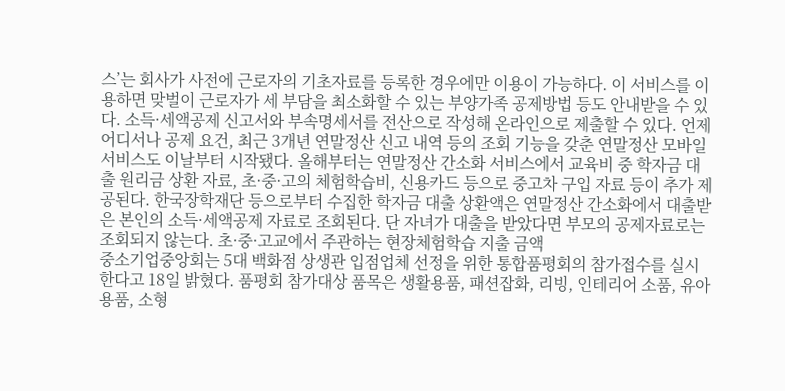스’는 회사가 사전에 근로자의 기초자료를 등록한 경우에만 이용이 가능하다. 이 서비스를 이용하면 맞벌이 근로자가 세 부담을 최소화할 수 있는 부양가족 공제방법 등도 안내받을 수 있다. 소득·세액공제 신고서와 부속명세서를 전산으로 작성해 온라인으로 제출할 수 있다. 언제 어디서나 공제 요건, 최근 3개년 연말정산 신고 내역 등의 조회 기능을 갖춘 연말정산 모바일 서비스도 이날부터 시작됐다. 올해부터는 연말정산 간소화 서비스에서 교육비 중 학자금 대출 원리금 상환 자료, 초·중·고의 체험학습비, 신용카드 등으로 중고차 구입 자료 등이 추가 제공된다. 한국장학재단 등으로부터 수집한 학자금 대출 상환액은 연말정산 간소화에서 대출받은 본인의 소득·세액공제 자료로 조회된다. 단 자녀가 대출을 받았다면 부모의 공제자료로는 조회되지 않는다. 초·중·고교에서 주관하는 현장체험학습 지출 금액
중소기업중앙회는 5대 백화점 상생관 입점업체 선정을 위한 통합품평회의 참가접수를 실시한다고 18일 밝혔다. 품평회 참가대상 품목은 생활용품, 패션잡화, 리빙, 인테리어 소품, 유아용품, 소형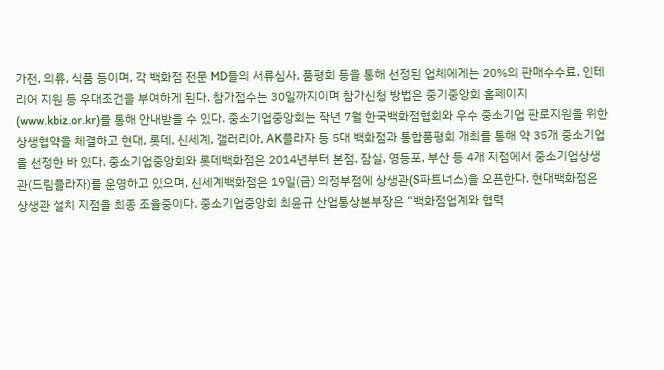가전, 의류, 식품 등이며, 각 백화점 전문 MD들의 서류심사, 품평회 등을 통해 선정된 업체에게는 20%의 판매수수료, 인테리어 지원 등 우대조건을 부여하게 된다. 참가접수는 30일까지이며 참가신청 방법은 중기중앙회 홈페이지(www.kbiz.or.kr)를 통해 안내받을 수 있다. 중소기업중앙회는 작년 7월 한국백화점협회와 우수 중소기업 판로지원을 위한 상생협약을 체결하고 현대, 롯데, 신세계, 갤러리아, AK플라자 등 5대 백화점과 통합품평회 개최를 통해 약 35개 중소기업을 선정한 바 있다. 중소기업중앙회와 롯데백화점은 2014년부터 본점, 잠실, 영등포, 부산 등 4개 지점에서 중소기업상생관(드림플라자)를 운영하고 있으며, 신세계백화점은 19일(금) 의정부점에 상생관(S파트너스)을 오픈한다. 현대백화점은 상생관 설치 지점을 최종 조율중이다. 중소기업중앙회 최윤규 산업통상본부장은 “백화점업계와 협력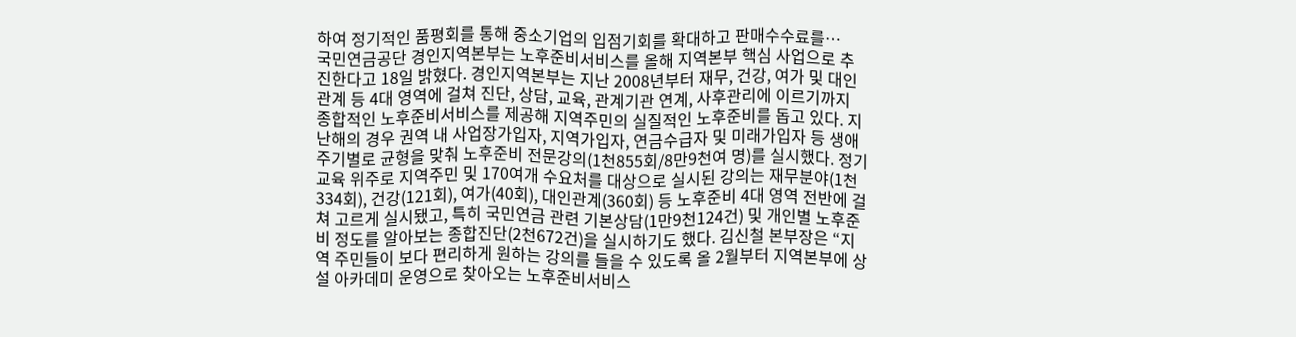하여 정기적인 품평회를 통해 중소기업의 입점기회를 확대하고 판매수수료를…
국민연금공단 경인지역본부는 노후준비서비스를 올해 지역본부 핵심 사업으로 추진한다고 18일 밝혔다. 경인지역본부는 지난 2008년부터 재무, 건강, 여가 및 대인관계 등 4대 영역에 걸쳐 진단, 상담, 교육, 관계기관 연계, 사후관리에 이르기까지 종합적인 노후준비서비스를 제공해 지역주민의 실질적인 노후준비를 돕고 있다. 지난해의 경우 권역 내 사업장가입자, 지역가입자, 연금수급자 및 미래가입자 등 생애주기별로 균형을 맞춰 노후준비 전문강의(1천855회/8만9천여 명)를 실시했다. 정기교육 위주로 지역주민 및 170여개 수요처를 대상으로 실시된 강의는 재무분야(1천334회), 건강(121회), 여가(40회), 대인관계(360회) 등 노후준비 4대 영역 전반에 걸쳐 고르게 실시됐고, 특히 국민연금 관련 기본상담(1만9천124건) 및 개인별 노후준비 정도를 알아보는 종합진단(2천672건)을 실시하기도 했다. 김신철 본부장은 “지역 주민들이 보다 편리하게 원하는 강의를 들을 수 있도록 올 2월부터 지역본부에 상설 아카데미 운영으로 찾아오는 노후준비서비스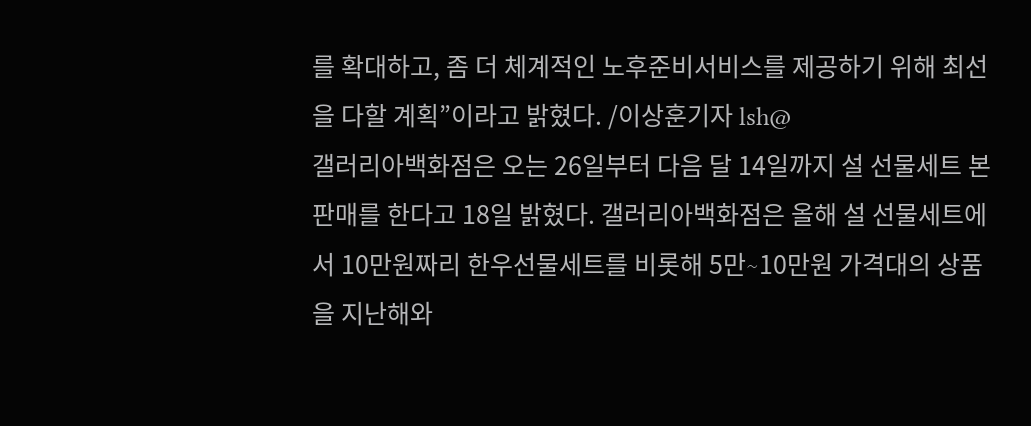를 확대하고, 좀 더 체계적인 노후준비서비스를 제공하기 위해 최선을 다할 계획”이라고 밝혔다. /이상훈기자 lsh@
갤러리아백화점은 오는 26일부터 다음 달 14일까지 설 선물세트 본 판매를 한다고 18일 밝혔다. 갤러리아백화점은 올해 설 선물세트에서 10만원짜리 한우선물세트를 비롯해 5만∼10만원 가격대의 상품을 지난해와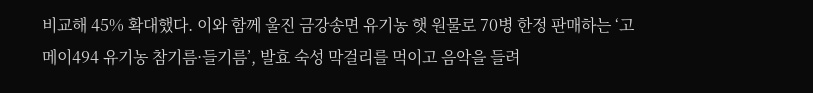비교해 45% 확대했다. 이와 함께 울진 금강송면 유기농 햇 원물로 70병 한정 판매하는 ‘고메이494 유기농 참기름·들기름’, 발효 숙성 막걸리를 먹이고 음악을 들려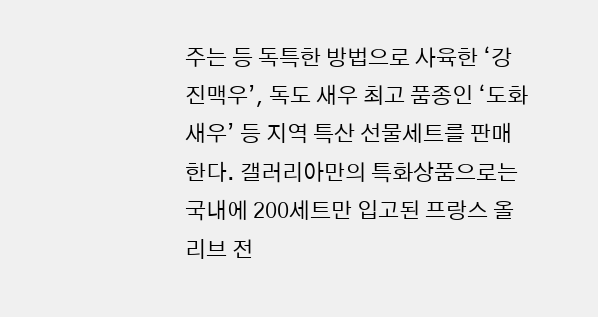주는 등 독특한 방법으로 사육한 ‘강진맥우’, 독도 새우 최고 품종인 ‘도화새우’ 등 지역 특산 선물세트를 판매한다. 갤러리아만의 특화상품으로는 국내에 200세트만 입고된 프랑스 올리브 전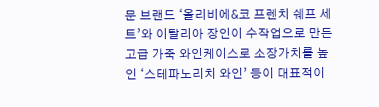문 브랜드 ‘올리비에&코 프렌치 쉐프 세트’와 이탈리아 장인이 수작업으로 만든 고급 가죽 와인케이스로 소장가치를 높인 ‘스테파노리치 와인’ 등이 대표적이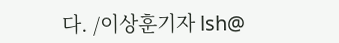다. /이상훈기자 lsh@